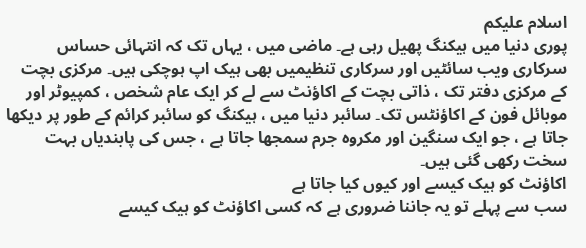اسلام علیکم
پوری دنیا میں ہیکنگ پھیل رہی ہے۔ ماضی میں ، یہاں تک کہ انتہائی حساس سرکاری ویب سائٹیں اور سرکاری تنظیمیں بھی ہیک اپ ہوچکی ہیں۔ مرکزی بچت کے مرکزی دفتر تک ، ذاتی بچت کے اکاؤنٹ سے لے کر ایک عام شخص ، کمپیوٹر اور موبائل فون کے اکاؤنٹس تک۔ سائبر دنیا میں ، ہیکنگ کو سائبر کرائم کے طور پر دیکھا جاتا ہے ، جو ایک سنگین اور مکروہ جرم سمجھا جاتا ہے ، جس کی پابندیاں بہت سخت رکھی گئی ہیں۔
اکاؤنٹ کو ہیک کیسے اور کیوں کیا جاتا ہے
سب سے پہلے تو یہ جاننا ضروری ہے کہ کسی اکاؤنٹ کو ہیک کیسے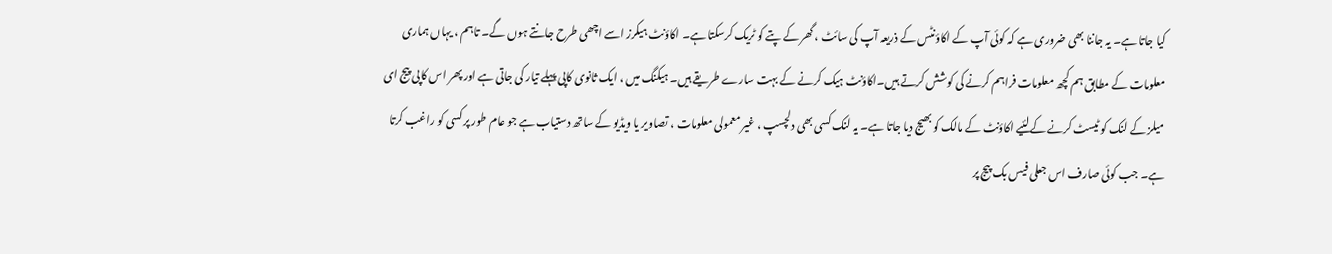کیا جاتا ہے۔ یہ جاننا بھی ضروری ہے کہ کوئی آپ کے اکاؤنٹس کے ذریعہ آپ کی سائٹ ، گھر کے پتے کو ٹریک کرسکتا ہے۔ اکاؤنٹ ہیکرز اسے اچھی طرح جانتے ہوں گے۔ تاہم ، یہاں ہماری معلومات کے مطابق ہم کچھ معلومات فراہم کرنے کی کوشش کرتے ہیں۔اکاؤنٹ ہیک کرنے کے بہت سارے طریقے ہیں۔ ہیکنگ میں ، ایک ثانوی کاپی پہلے تیار کی جاتی ہے اور پھر اس کاپی پیج ای میلز کے لنک کو ٹیسٹ کرنے کےلئیے اکاؤنٹ کے مالک کو بھیج دیا جاتا ہے۔ یہ لنک کسی بھی دلچسپ ، غیر معمولی معلومات ، تصاویر یا ویڈیو کے ساتھ دستیاب ہے جو عام طور پر کسی کو راغب کرتا ہے۔ جب کوئی صارف اس جعلی فیس بک پیج پر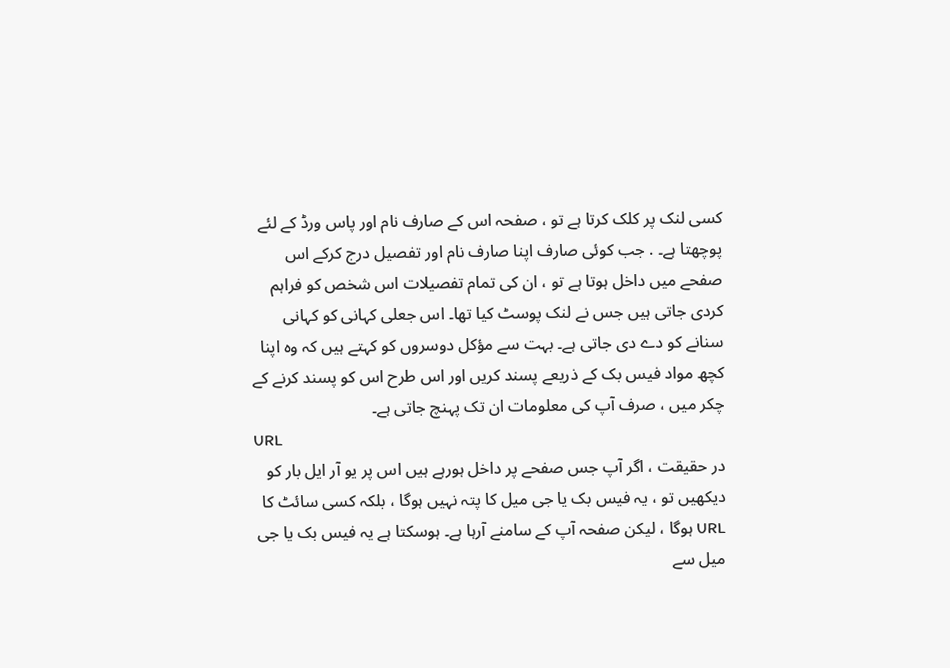کسی لنک پر کلک کرتا ہے تو ، صفحہ اس کے صارف نام اور پاس ورڈ کے لئے پوچھتا ہے۔ . جب کوئی صارف اپنا صارف نام اور تفصیل درج کرکے اس صفحے میں داخل ہوتا ہے تو ، ان کی تمام تفصیلات اس شخص کو فراہم کردی جاتی ہیں جس نے لنک پوسٹ کیا تھا۔ اس جعلی کہانی کو کہانی سنانے کو دے دی جاتی ہے۔ بہت سے مؤکل دوسروں کو کہتے ہیں کہ وہ اپنا کچھ مواد فیس بک کے ذریعے پسند کریں اور اس طرح اس کو پسند کرنے کے چکر میں ، صرف آپ کی معلومات ان تک پہنچ جاتی ہے۔
URL
در حقیقت ، اگر آپ جس صفحے پر داخل ہورہے ہیں اس پر یو آر ایل بار کو دیکھیں تو ، یہ فیس بک یا جی میل کا پتہ نہیں ہوگا ، بلکہ کسی سائٹ کا URL ہوگا ، لیکن صفحہ آپ کے سامنے آرہا ہے۔ ہوسکتا ہے یہ فیس بک یا جی میل سے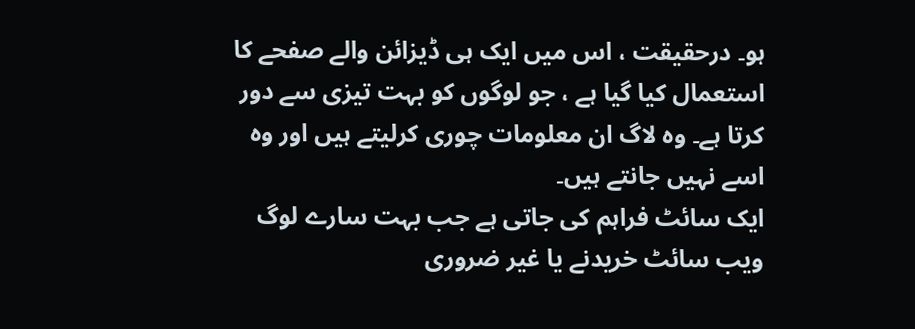ہو۔ درحقیقت ، اس میں ایک ہی ڈیزائن والے صفحے کا استعمال کیا گیا ہے ، جو لوگوں کو بہت تیزی سے دور کرتا ہے۔ وہ لاگ ان معلومات چوری کرلیتے ہیں اور وہ اسے نہیں جانتے ہیں۔
ایک سائٹ فراہم کی جاتی ہے جب بہت سارے لوگ ویب سائٹ خریدنے یا غیر ضروری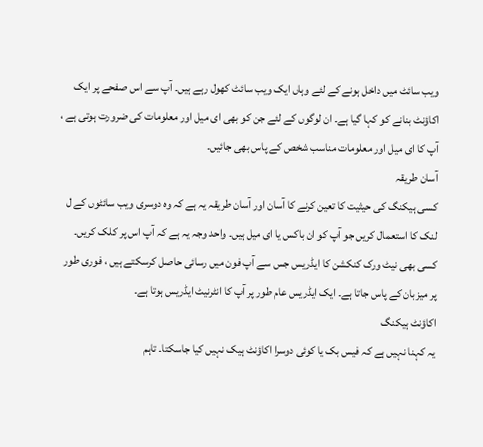ویب سائٹ میں داخل ہونے کے لئے وہاں ایک ویب سائٹ کھول رہے ہیں۔ آپ سے اس صفحے پر ایک اکاؤنٹ بنانے کو کہا گیا ہے۔ ان لوگوں کے لئے جن کو بھی ای میل اور معلومات کی ضرورت ہوتی ہے ، آپ کا ای میل اور معلومات مناسب شخص کے پاس بھی جائیں۔
آسان طریقہ
کسی ہیکنگ کی حیثیت کا تعین کرنے کا آسان اور آسان طریقہ یہ ہے کہ وہ دوسری ویب سائٹوں کے ل لنک کا استعمال کریں جو آپ کو ان باکس یا ای میل ہیں۔ واحد وجہ یہ ہے کہ آپ اس پر کلک کریں۔ کسی بھی نیٹ ورک کنکشن کا ایڈریس جس سے آپ فون میں رسائی حاصل کرسکتے ہیں ، فوری طور پر میزبان کے پاس جاتا ہے۔ ایک ایڈریس عام طور پر آپ کا انٹرنیٹ ایڈریس ہوتا ہے۔
اکاؤنٹ ہیکنگ
یہ کہنا نہیں ہے کہ فیس بک یا کوئی دوسرا اکاؤنٹ ہیک نہیں کیا جاسکتا۔ تاہم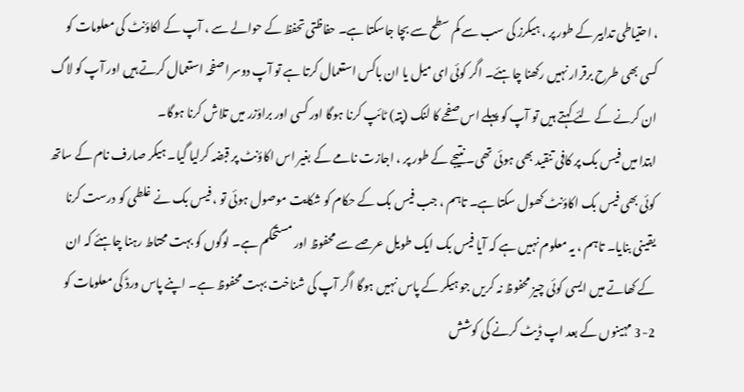، احتیاطی تدابیر کے طور پر ، ہیکرز کی سب سے کم سطح سے بچا جاسکتا ہے۔ حفاظتی تحفظ کے حوالے سے ، آپ کے اکاؤنٹ کی معلومات کو کسی بھی طرح برقرار نہیں رکھنا چاہئے۔ اگر کوئی ای میل یا ان باکس استعمال کرتا ہے تو آپ دوسرا صفحہ استعمال کرتے ہیں اور آپ کو لاگ ان کرنے کے لئے کہتے ہیں تو آپ کو پہلے اس صفحے کا لنک (پتہ) ٹائپ کرنا ہوگا اور کسی اور براؤزر میں تلاش کرنا ہوگا۔
ابتدا میں فیس بک پر کافی تنقید بھی ہوئی تھی۔ نتیجے کے طور پر ، اجازت نامے کے بغیر اس اکاؤنٹ پر قبضہ کرلیا گیا۔ ہیکر صارف نام کے ساتھ کوئی بھی فیس بک اکاؤنٹ کھول سکتا ہے۔ تاہم ، جب فیس بک کے حکام کو شکایت موصول ہوئی تو ، فیس بک نے غلطی کو درست کرنا یقینی بنایا۔ تاہم ، یہ معلوم نہیں ہے کہ آیا فیس بک ایک طویل عرصے سے محفوظ اور مستحکم ہے۔ لوگوں کو بہت محتاط رہنا چاہئے کہ ان کے کھاتے میں ایسی کوئی چیز محفوظ نہ کریں جو ہیکر کے پاس نہیں ہوگا اگر آپ کی شناخت بہت محفوظ ہے۔ اپنے پاس ورڈ کی معلومات کو 2-3 مہینوں کے بعد اپ ڈیٹ کرنے کی کوشش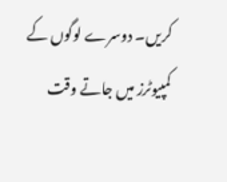کریں۔ دوسرے لوگوں کے کمپیوٹرز میں جاتے وقت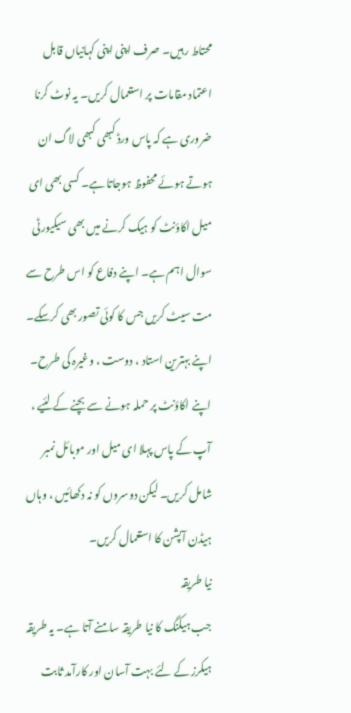محتاط رہیں۔ صرف اپنی اپنی کہانیاں قابل اعتماد مقامات پر استعمال کریں۔ یہ نوٹ کرنا ضروری ہے کہ پاس ورڈ کبھی کبھی لاگ ان ہوتے ہوئے محفوظ ہوجاتا ہے۔ کسی بھی ای میل اکاؤنٹ کو ہیک کرنے میں بھی سیکیورٹی سوال اہم ہے۔ اپنے دفاع کو اس طرح سے مت سیٹ کریں جس کا کوئی تصور بھی کرسکے۔ اپنے بہترین استاد ، دوست ، وغیرہ کی طرح۔ اپنے اکاؤنٹ پر حملہ ہونے سے بچنے کے لئیے ، آپ کے پاس پہلا ای میل اور موبائل نمبر شامل کریں۔ لیکن دوسروں کو نہ دکھائیں ، وہاں ہیڈن آپشن کا استعمال کریں۔
نیا طریقہ
جب ہیکنگ کا نیا طریقہ سامنے آتا ہے۔ یہ طریقہ ہیکرز کے لئے بہت آسان اور کارآمد ثابت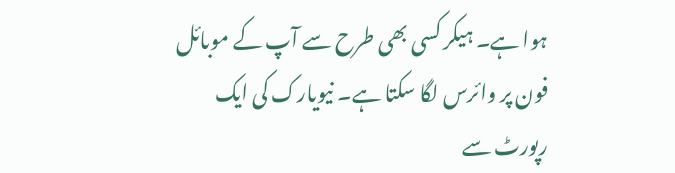ہوا ہے۔ ہیکر کسی بھی طرح سے آپ کے موبائل فون پر وائرس لگا سکتا ہے۔ نیویارک کی ایک رپورٹ سے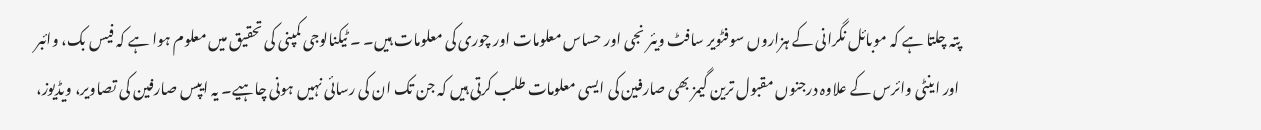پتہ چلتا ہے کہ موبائل نگرانی کے ہزاروں سوفٹویر سافٹ ویئر نجی اور حساس معلومات اور چوری کی معلومات ہیں۔ ۔ ٹیکنالوجی کمپنی کی تحقیق میں معلوم ہوا ہے کہ فیس بک، وائبر اور اینٹی وائرس کے علاوہ درجنوں مقبول ترین گیمز بھی صارفین کی ایسی معلومات طلب کرتی ہیں کہ جن تک ان کی رسائی نہیں ہونی چاہیے۔ یہ ایپس صارفین کی تصاویر، ویڈیوز،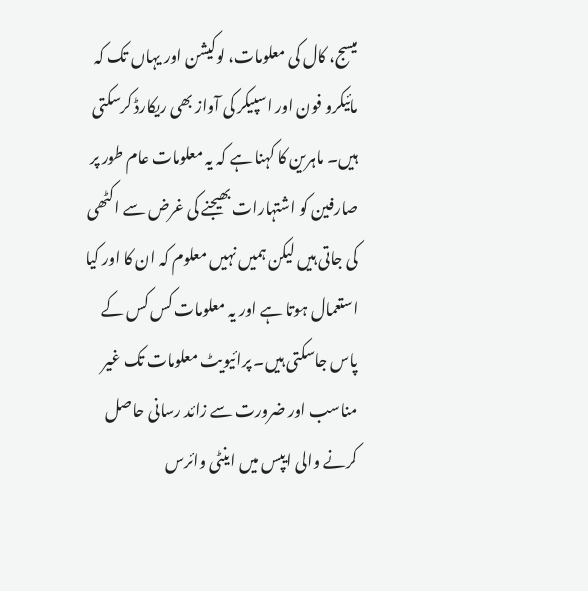میسج، کال کی معلومات، لوکیشن اور یہاں تک کہ مائیکرو فون اور اسپیکر کی آواز بھی ریکارڈ کرسکتی ہیں۔ ماہرین کا کہنا ہے کہ یہ معلومات عام طور پر صارفین کو اشتہارات بھیجنے کی غرض سے اکٹھی کی جاتی ہیں لیکن ہمیں نہیں معلوم کہ ان کا اور کیا استعمال ہوتا ہے اور یہ معلومات کس کس کے پاس جاسکتی ہیں۔ پرائیویٹ معلومات تک غیر مناسب اور ضرورت سے زائد رسانی حاصل کرنے والی ایپس میں اینٹی وائرس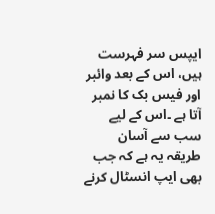ایپس سر فہرست ہیں، اس کے بعد وائبر اور فیس بک کا نمبر آتا ہے ۔اس کے لیے سب سے آسان طریقہ یہ ہے کہ جب بھی ایپ انسٹال کرنے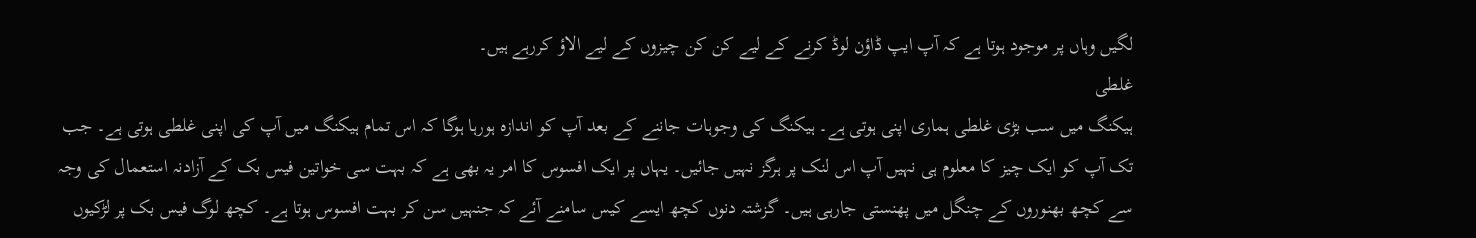لگیں وہاں پر موجود ہوتا ہے کہ آپ ایپ ڈاؤن لوڈ کرنے کے لیے کن کن چیزوں کے لیے الاؤ کررہے ہیں۔
غلطی
ہیکنگ میں سب بڑی غلطی ہماری اپنی ہوتی ہے۔ ہیکنگ کی وجوہات جاننے کے بعد آپ کو اندازہ ہورہا ہوگا کہ اس تمام ہیکنگ میں آپ کی اپنی غلطی ہوتی ہے۔ جب تک آپ کو ایک چیز کا معلوم ہی نہیں آپ اس لنک پر ہرگز نہیں جائیں۔ یہاں پر ایک افسوس کا امر یہ بھی ہے کہ بہت سی خواتین فیس بک کے آزادنہ استعمال کی وجہ سے کچھ بھنوروں کے چنگل میں پھنستی جارہی ہیں۔ گزشتہ دنوں کچھ ایسے کیس سامنے آئے کہ جنہیں سن کر بہت افسوس ہوتا ہے۔ کچھ لوگ فیس بک پر لڑکیوں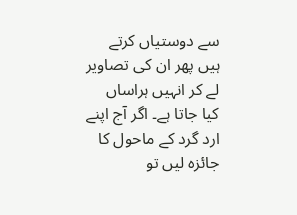سے دوستیاں کرتے ہیں پھر ان کی تصاویر لے کر انہیں ہراساں کیا جاتا ہے۔ اگر آج اپنے ارد گرد کے ماحول کا جائزہ لیں تو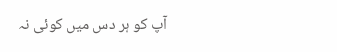آپ کو ہر دس میں کوئی نہ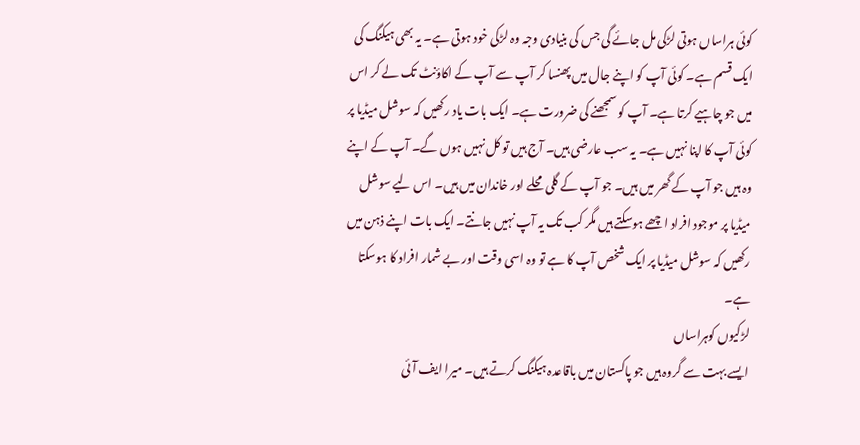کوئی ہراساں ہوتی لڑکی مل جائے گی جس کی بنیادی وجہ وہ لڑکی خود ہوتی ہے۔ یہ بھی ہیکنگ کی ایک قسم ہے۔ کوئی آپ کو اپنے جال میں پھنسا کر آپ سے آپ کے اکاؤنٹ تک لے کر اس میں جو چاہیے کرتا ہے۔ آپ کو سمجھنے کی ضرورت ہے۔ ایک بات یاد رکھیں کہ سوشل میڈیا پر کوئی آپ کا اپنا نہیں ہے۔ یہ سب عارضی ہیں۔ آج ہیں تو کل نہیں ہوں گے۔ آپ کے اپنے وہ ہیں جو آپ کے گھر میں ہیں۔ جو آپ کے گلی محلے اور خاندان میں ہیں۔ اس لیے سوشل میڈیا پر موجود افراد اچھے ہوسکتے ہیں مگر کب تک یہ آپ نہیں جانتے۔ ایک بات اپنے ذہن میں رکھیں کہ سوشل میڈیا پر ایک شخص آپ کا ہے تو وہ اسی وقت اور بے شمار افراد کا ہوسکتا ہے۔
لڑکیوں کوہراساں
ایسے بہت سے گروہ ہیں جو پاکستان میں باقاعدہ ہیکنگ کرتے ہیں۔ میرا ایف آئی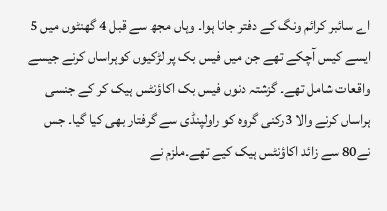اے سائبر کرائم ونگ کے دفتر جانا ہوا۔ وہاں مجھ سے قبل 4 گھنٹوں میں 5 ایسے کیس آچکے تھے جن میں فیس بک پر لڑکیوں کوہراساں کرنے جیسے واقعات شامل تھے۔ گزشتہ دنوں فیس بک اکاؤنٹس ہیک کر کے جنسی ہراساں کرنے والا 3رکنی گروہ کو راولپنڈی سے گرفتار بھی کیا گیا۔ جس نے80 سے زائد اکاؤنٹس ہیک کیے تھے۔ملزم نے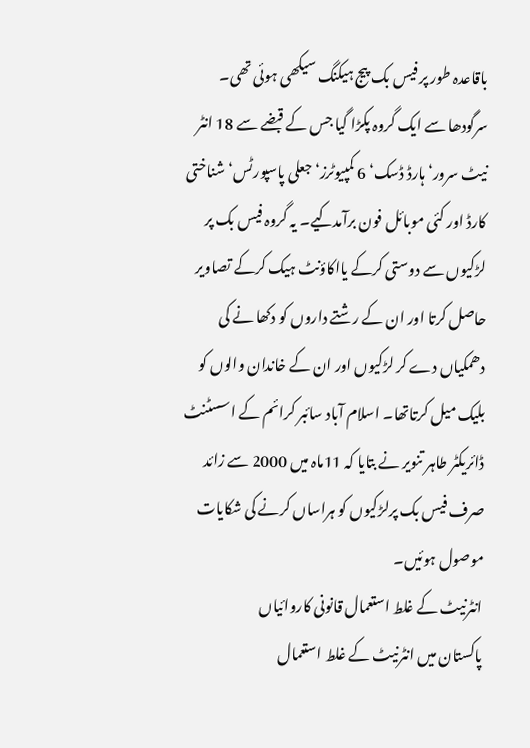باقاعدہ طور پر فیس بک پیج ہیکنگ سیکھی ہوئی تھی۔ سرگودھا سے ایک گروہ پکڑا گیا جس کے قبضے سے 18 انٹر نیٹ سرور‘ ہارڈ ڈسک‘ 6 کمپیوٹرز‘ جعلی پاسپورٹس‘ شناختی کارڈ اور کئی موبائل فون برآمدکیے۔ یہ گروہ فیس بک پر لڑکیوں سے دوستی کرکے یااکاؤنٹ ہیک کرکے تصاویر حاصل کرتا اور ان کے رشتے داروں کو دکھا نے کی دھمکیاں دے کر لڑکیوں اور ان کے خاندان والوں کو بلیک میل کرتاتھا۔ اسلام آباد سائبر کرائم کے اسسٹنٹ ڈائریکٹر طاہر تنویر نے بتایا کہ 11ماہ میں 2000 سے زائد صرف فیس بک پرلڑکیوں کو ہراساں کرنے کی شکایات موصول ہوئیں۔
انٹرنیٹ کے غلط استعمال قانونی کاروائیاں
پاکستان میں انٹرنیٹ کے غلط استعمال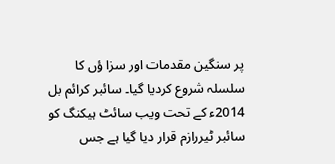پر سنگین مقدمات اور سزا ؤں کا سلسلہ شروع کردیا گیا۔ سائبر کرائم بل 2014ء کے تحت ویب سائٹ ہیکنگ کو سائبر ٹیررازم قرار دیا گیا ہے جس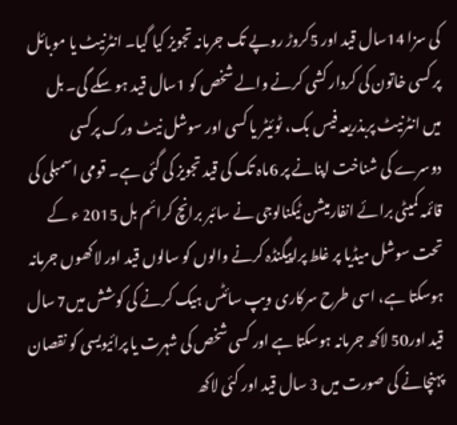کی سزا 14سال قید اور 5کروڑ روپے تک جرمانہ تجویز کیا گیا۔ انٹرنیٹ یا موبائل پر کسی خاتون کی کردار کشی کرنے والے شخص کو 1سال قید ہو سکے گی۔ بل میں انٹرنیٹ پربذریعہ فیس بک، ٹوئیٹر یا کسی اور سوشل نیٹ ورک پرکسی دوسرے کی شناخت اپنانے پر 6ماہ تک کی قید تجویز کی گئی ہے۔ قومی اسمبلی کی قائمہ کمیٹی برائے انفارمیشن ٹیکنالوجی نے سائبر برانچ کرائم بل 2015 ء کے تحت سوشل میڈیا پر غلط پراپیگنڈہ کرنے والوں کو سالوں قید اور لاکھوں جرمانہ ہوسکتا ہے، اسی طرح سرکاری ویپ سائٹس ہیک کرنے کی کوشش میں7 سال قید اور50 لاکھ جرمانہ ہوسکتا ہے اور کسی شخص کی شہرت یا پرائیویسی کو نقصان پہنچانے کی صورت میں 3 سال قید اور کئی لاکھ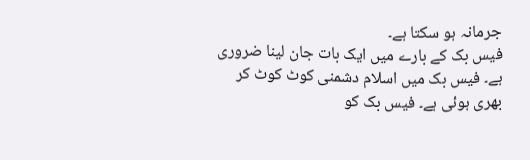جرمانہ ہو سکتا ہے۔
فیس بک کے بارے میں ایک بات جان لینا ضروری ہے۔ فیس بک میں اسلام دشمنی کوٹ کوٹ کر بھری ہوئی ہے۔ فیس بک کو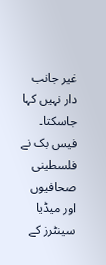غیر جانب دار نہیں کہا جاسکتا۔ فیس بک نے فلسطینی صحافیوں اور میڈیا سینٹرز کے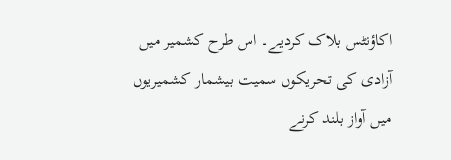اکاؤنٹس بلاک کردیے۔ اس طرح کشمیر میں آزادی کی تحریکوں سمیت بیشمار کشمیریوں میں آواز بلند کرنے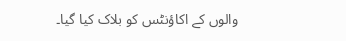والوں کے اکاؤنٹس کو بلاک کیا گیا۔